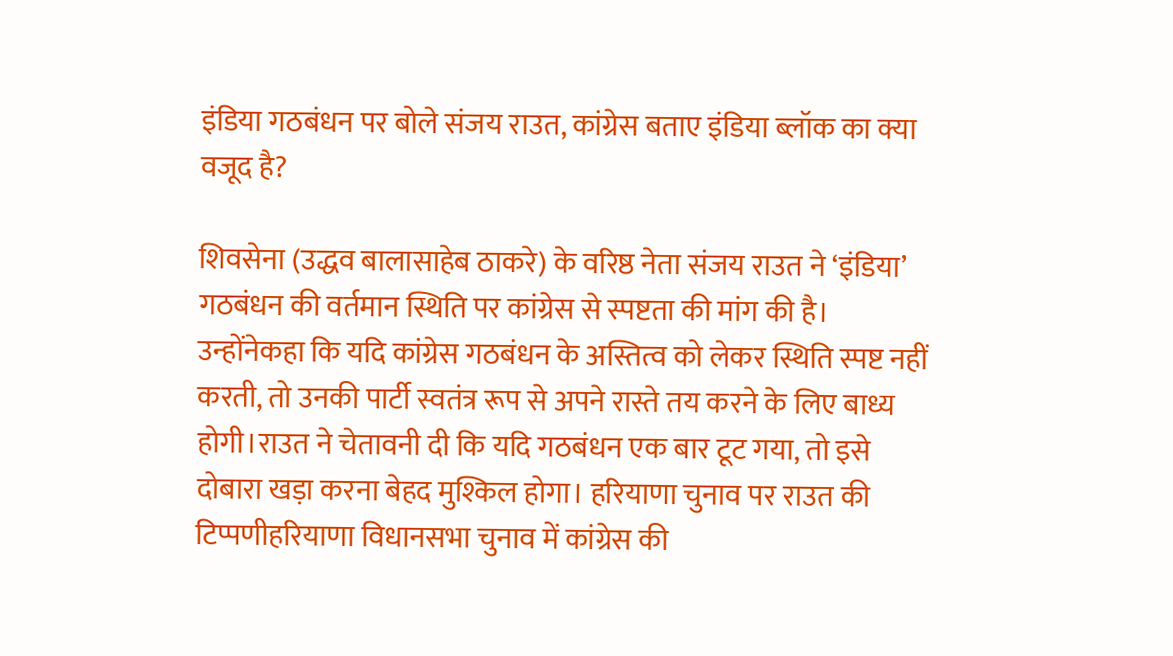इंडिया गठबंधन पर बोले संजय राउत, कांग्रेस बताए इंडिया ब्लॉक का क्या वजूद है?

शिवसेना (उद्धव बालासाहेब ठाकरे) के वरिष्ठ नेता संजय राउत ने ‘इंडिया’ गठबंधन की वर्तमान स्थिति पर कांग्रेस से स्पष्टता की मांग की है। उन्होंनेकहा कि यदि कांग्रेस गठबंधन के अस्तित्व को लेकर स्थिति स्पष्ट नहीं करती, तो उनकी पार्टी स्वतंत्र रूप से अपने रास्ते तय करने के लिए बाध्य होगी।राउत ने चेतावनी दी कि यदि गठबंधन एक बार टूट गया, तो इसे दोबारा खड़ा करना बेहद मुश्किल होगा। हरियाणा चुनाव पर राउत की टिप्पणीहरियाणा विधानसभा चुनाव में कांग्रेस की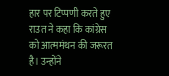हार पर टिप्पणी करते हुए राउत ने कहा कि कांग्रेस को आत्ममंथन की जरूरत है। उन्होंने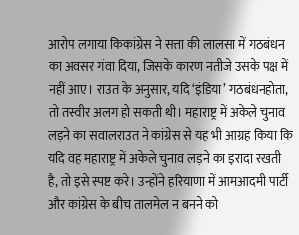आरोप लगाया किकांग्रेस ने सत्ता की लालसा में गठबंधन का अवसर गंवा दिया, जिसके कारण नतीजे उसके पक्ष में नहीं आए। राउत के अनुसार, यदि ‘इंडिया’ गठबंधनहोता, तो तस्वीर अलग हो सकती थी। महाराष्ट्र में अकेले चुनाव लड़ने का सवालराउत ने कांग्रेस से यह भी आग्रह किया कि यदि वह महाराष्ट्र में अकेले चुनाव लड़ने का इरादा रखती है, तो इसे स्पष्ट करे। उन्होंने हरियाणा में आमआदमी पार्टी और कांग्रेस के बीच तालमेल न बनने को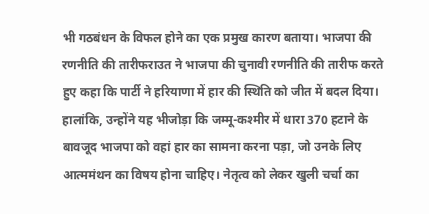भी गठबंधन के विफल होने का एक प्रमुख कारण बताया। भाजपा की रणनीति की तारीफराउत ने भाजपा की चुनावी रणनीति की तारीफ करते हुए कहा कि पार्टी ने हरियाणा में हार की स्थिति को जीत में बदल दिया। हालांकि, उन्होंने यह भीजोड़ा कि जम्मू-कश्मीर में धारा 370 हटाने के बावजूद भाजपा को वहां हार का सामना करना पड़ा, जो उनके लिए आत्ममंथन का विषय होना चाहिए। नेतृत्व को लेकर खुली चर्चा का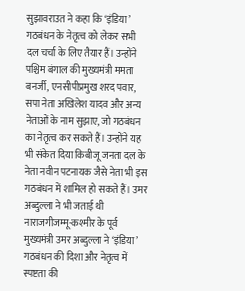सुझावराउत ने कहा कि ‘इंडिया’ गठबंधन के नेतृत्व को लेकर सभी दल चर्चा के लिए तैयार हैं। उन्होंने पश्चिम बंगाल की मुख्यमंत्री ममता बनर्जी, एनसीपीप्रमुख शरद पवार, सपा नेता अखिलेश यादव और अन्य नेताओं के नाम सुझाए, जो गठबंधन का नेतृत्व कर सकते हैं। उन्होंने यह भी संकेत दिया किबीजू जनता दल के नेता नवीन पटनायक जैसे नेता भी इस गठबंधन में शामिल हो सकते हैं। उमर अब्दुल्ला ने भी जताई थी नाराजगीजम्मू-कश्मीर के पूर्व मुख्यमंत्री उमर अब्दुल्ला ने ‘इंडिया’ गठबंधन की दिशा और नेतृत्व में स्पष्टता की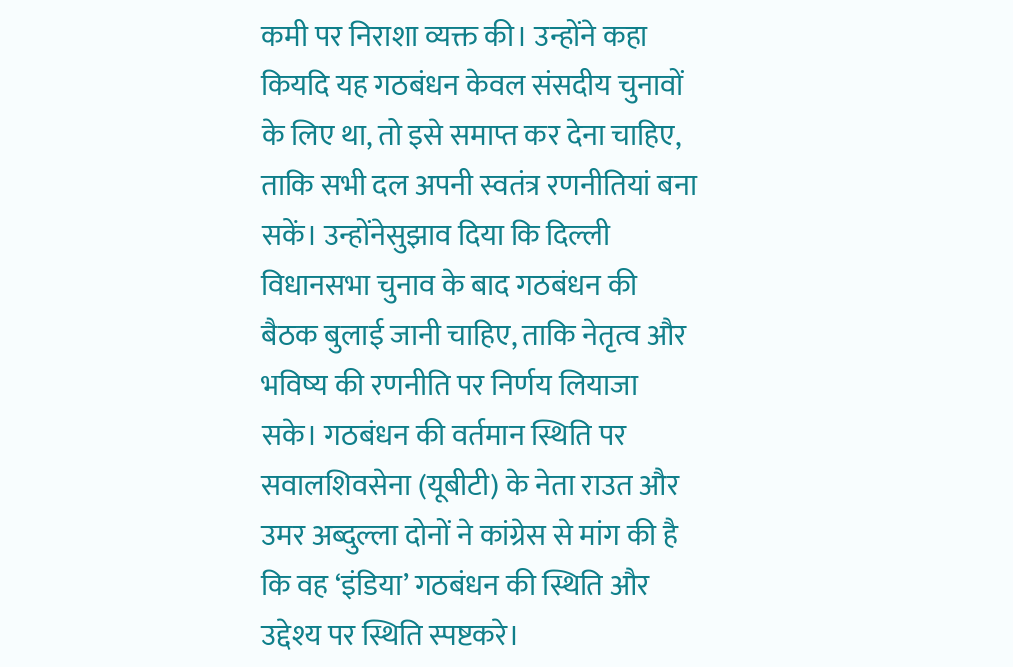कमी पर निराशा व्यक्त की। उन्होंने कहा कियदि यह गठबंधन केवल संसदीय चुनावों के लिए था, तो इसे समाप्त कर देना चाहिए, ताकि सभी दल अपनी स्वतंत्र रणनीतियां बना सकें। उन्होंनेसुझाव दिया कि दिल्ली विधानसभा चुनाव के बाद गठबंधन की बैठक बुलाई जानी चाहिए, ताकि नेतृत्व और भविष्य की रणनीति पर निर्णय लियाजा सके। गठबंधन की वर्तमान स्थिति पर सवालशिवसेना (यूबीटी) के नेता राउत और उमर अब्दुल्ला दोनों ने कांग्रेस से मांग की है कि वह ‘इंडिया’ गठबंधन की स्थिति और उद्देश्य पर स्थिति स्पष्टकरे।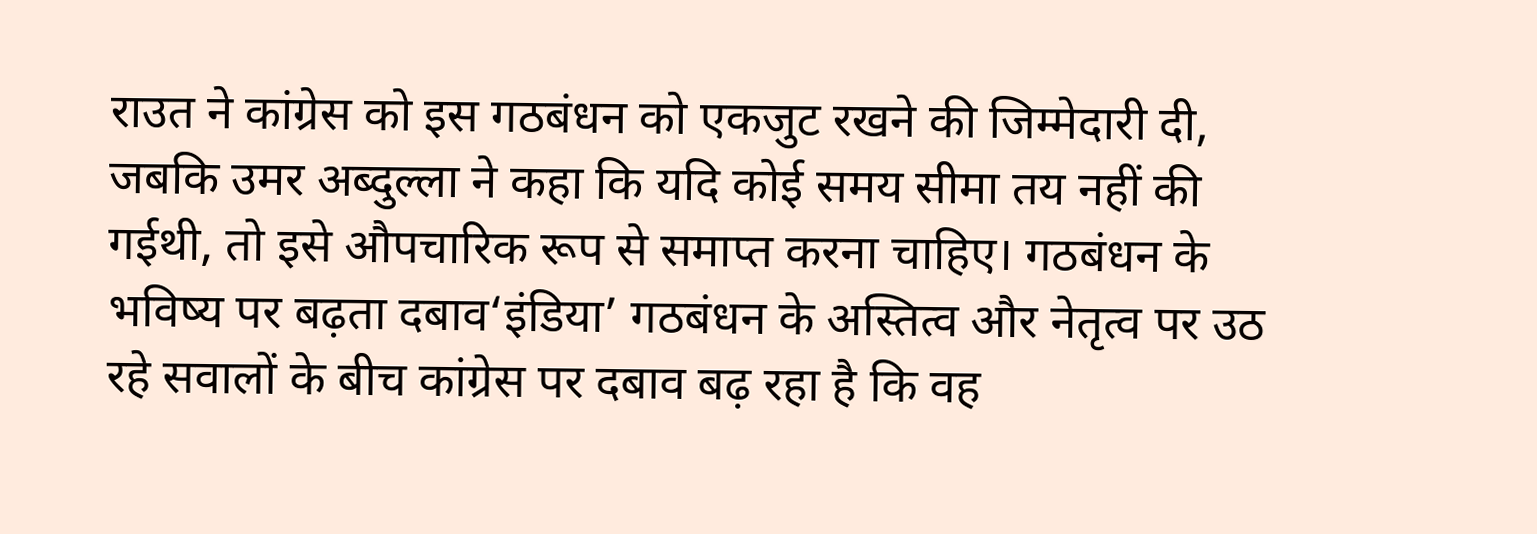राउत ने कांग्रेस को इस गठबंधन को एकजुट रखने की जिम्मेदारी दी, जबकि उमर अब्दुल्ला ने कहा कि यदि कोई समय सीमा तय नहीं की गईथी, तो इसे औपचारिक रूप से समाप्त करना चाहिए। गठबंधन के भविष्य पर बढ़ता दबाव‘इंडिया’ गठबंधन के अस्तित्व और नेतृत्व पर उठ रहे सवालों के बीच कांग्रेस पर दबाव बढ़ रहा है कि वह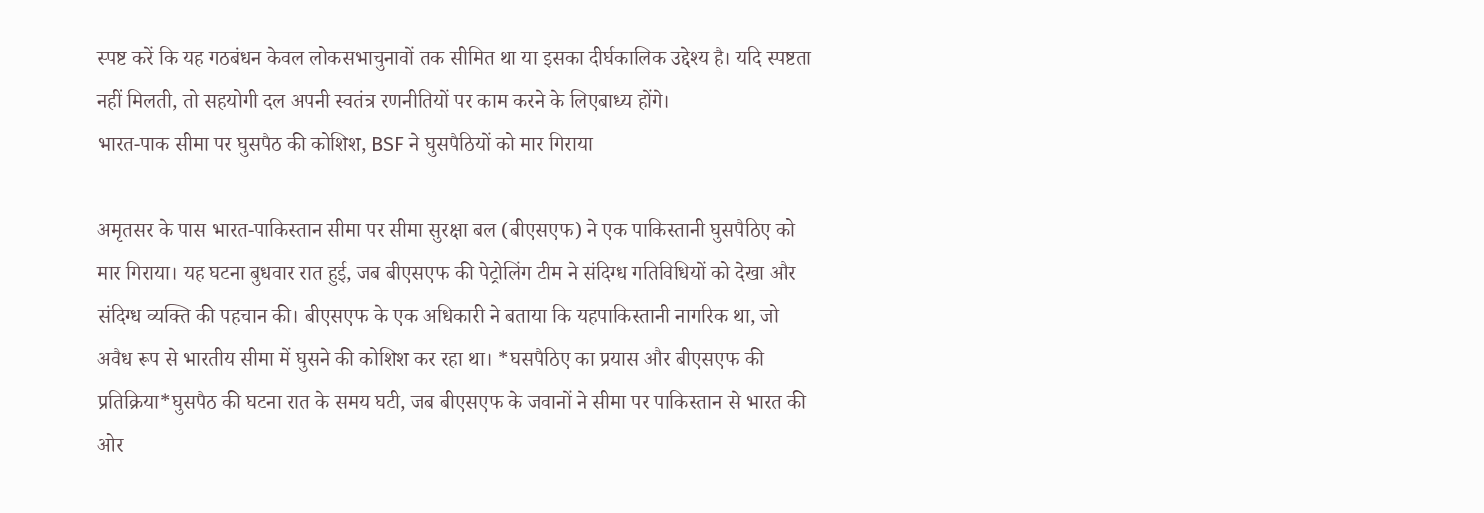स्पष्ट करें कि यह गठबंधन केवल लोकसभाचुनावों तक सीमित था या इसका दीर्घकालिक उद्देश्य है। यदि स्पष्टता नहीं मिलती, तो सहयोगी दल अपनी स्वतंत्र रणनीतियों पर काम करने के लिएबाध्य होंगे।
भारत-पाक सीमा पर घुसपैठ की कोशिश, BSF ने घुसपैठियों को मार गिराया

अमृतसर के पास भारत-पाकिस्तान सीमा पर सीमा सुरक्षा बल (बीएसएफ) ने एक पाकिस्तानी घुसपैठिए को मार गिराया। यह घटना बुधवार रात हुई, जब बीएसएफ की पेट्रोलिंग टीम ने संदिग्ध गतिविधियों को देखा और संदिग्ध व्यक्ति की पहचान की। बीएसएफ के एक अधिकारी ने बताया कि यहपाकिस्तानी नागरिक था, जो अवैध रूप से भारतीय सीमा में घुसने की कोशिश कर रहा था। *घसपैठिए का प्रयास और बीएसएफ की प्रतिक्रिया*घुसपैठ की घटना रात के समय घटी, जब बीएसएफ के जवानों ने सीमा पर पाकिस्तान से भारत की ओर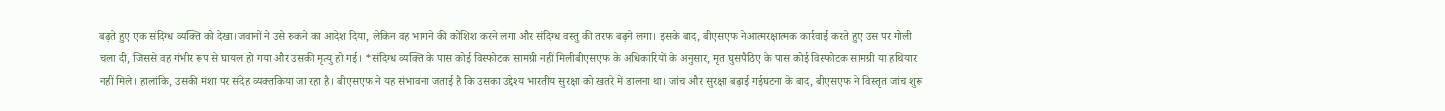बढ़ते हुए एक संदिग्ध व्यक्ति को देखा।जवानों ने उसे रुकने का आदेश दिया, लेकिन वह भागने की कोशिश करने लगा और संदिग्ध वस्तु की तरफ बढ़ने लगा। इसके बाद, बीएसएफ नेआत्मरक्षात्मक कार्रवाई करते हुए उस पर गोली चला दी, जिससे वह गंभीर रूप से घायल हो गया और उसकी मृत्यु हो गई। *संदिग्ध व्यक्ति के पास कोई विस्फोटक सामग्री नहीं मिलीबीएसएफ के अधिकारियों के अनुसार, मृत घुसपैठिए के पास कोई विस्फोटक सामग्री या हथियार नहीं मिले। हालांकि, उसकी मंशा पर संदेह व्यक्तकिया जा रहा है। बीएसएफ ने यह संभावना जताई है कि उसका उद्देश्य भारतीय सुरक्षा को खतरे में डालना था। जांच और सुरक्षा बढ़ाई गईघटना के बाद, बीएसएफ ने विस्तृत जांच शुरू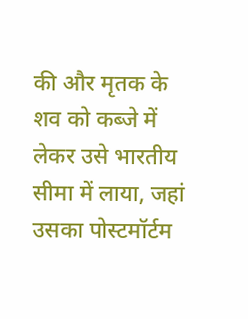की और मृतक के शव को कब्जे में लेकर उसे भारतीय सीमा में लाया, जहां उसका पोस्टमॉर्टम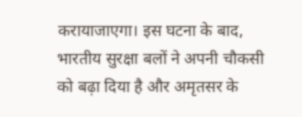करायाजाएगा। इस घटना के बाद, भारतीय सुरक्षा बलों ने अपनी चौकसी को बढ़ा दिया है और अमृतसर के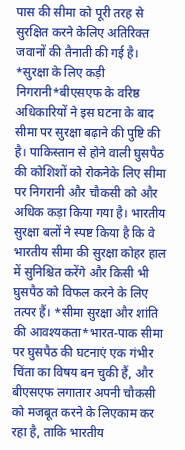पास की सीमा को पूरी तरह से सुरक्षित करने केलिए अतिरिक्त जवानों की तैनाती की गई है। *सुरक्षा के लिए कड़ी निगरानी*बीएसएफ के वरिष्ठ अधिकारियों ने इस घटना के बाद सीमा पर सुरक्षा बढ़ाने की पुष्टि की है। पाकिस्तान से होने वाली घुसपैठ की कोशिशों को रोकनेके लिए सीमा पर निगरानी और चौकसी को और अधिक कड़ा किया गया है। भारतीय सुरक्षा बलों ने स्पष्ट किया है कि वे भारतीय सीमा की सुरक्षा कोहर हाल में सुनिश्चित करेंगे और किसी भी घुसपैठ को विफल करने के लिए तत्पर हैं। *सीमा सुरक्षा और शांति की आवश्यकता*भारत-पाक सीमा पर घुसपैठ की घटनाएं एक गंभीर चिंता का विषय बन चुकी हैं, और बीएसएफ लगातार अपनी चौकसी को मजबूत करने के लिएकाम कर रहा है, ताकि भारतीय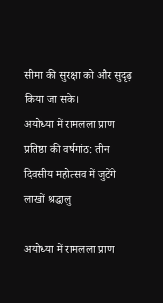सीमा की सुरक्षा को और सुदृढ़ किया जा सके।
अयोध्या में रामलला प्राण प्रतिष्ठा की वर्षगांठ: तीन दिवसीय महोत्सव में जुटेंगे लाखों श्रद्धालु

अयोध्या में रामलला प्राण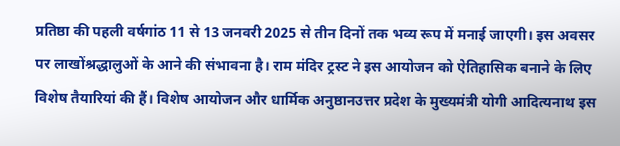प्रतिष्ठा की पहली वर्षगांठ 11 से 13 जनवरी 2025 से तीन दिनों तक भव्य रूप में मनाई जाएगी। इस अवसर पर लाखोंश्रद्धालुओं के आने की संभावना है। राम मंदिर ट्रस्ट ने इस आयोजन को ऐतिहासिक बनाने के लिए विशेष तैयारियां की हैं। विशेष आयोजन और धार्मिक अनुष्ठानउत्तर प्रदेश के मुख्यमंत्री योगी आदित्यनाथ इस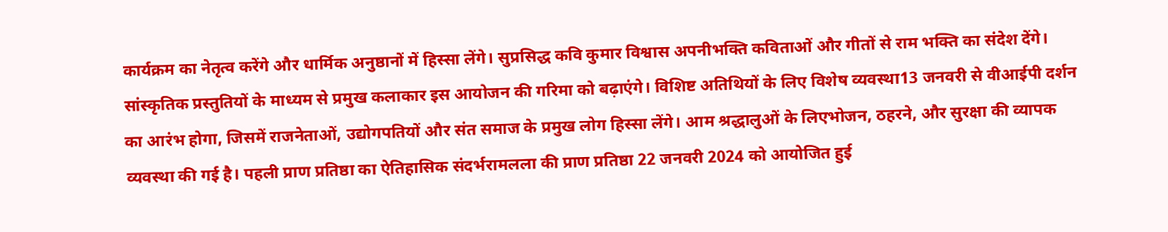कार्यक्रम का नेतृत्व करेंगे और धार्मिक अनुष्ठानों में हिस्सा लेंगे। सुप्रसिद्ध कवि कुमार विश्वास अपनीभक्ति कविताओं और गीतों से राम भक्ति का संदेश देंगे। सांस्कृतिक प्रस्तुतियों के माध्यम से प्रमुख कलाकार इस आयोजन की गरिमा को बढ़ाएंगे। विशिष्ट अतिथियों के लिए विशेष व्यवस्था13 जनवरी से वीआईपी दर्शन का आरंभ होगा, जिसमें राजनेताओं, उद्योगपतियों और संत समाज के प्रमुख लोग हिस्सा लेंगे। आम श्रद्धालुओं के लिएभोजन, ठहरने, और सुरक्षा की व्यापक व्यवस्था की गई है। पहली प्राण प्रतिष्ठा का ऐतिहासिक संदर्भरामलला की प्राण प्रतिष्ठा 22 जनवरी 2024 को आयोजित हुई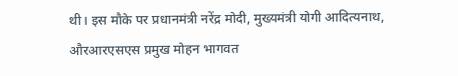थी। इस मौके पर प्रधानमंत्री नरेंद्र मोदी, मुख्यमंत्री योगी आदित्यनाथ, औरआरएसएस प्रमुख मोहन भागवत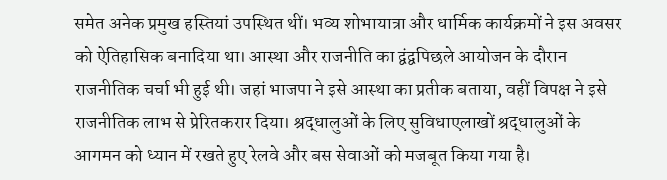समेत अनेक प्रमुख हस्तियां उपस्थित थीं। भव्य शोभायात्रा और धार्मिक कार्यक्रमों ने इस अवसर को ऐतिहासिक बनादिया था। आस्था और राजनीति का द्वंद्वपिछले आयोजन के दौरान राजनीतिक चर्चा भी हुई थी। जहां भाजपा ने इसे आस्था का प्रतीक बताया, वहीं विपक्ष ने इसे राजनीतिक लाभ से प्रेरितकरार दिया। श्रद्धालुओं के लिए सुविधाएलाखों श्रद्धालुओं के आगमन को ध्यान में रखते हुए रेलवे और बस सेवाओं को मजबूत किया गया है।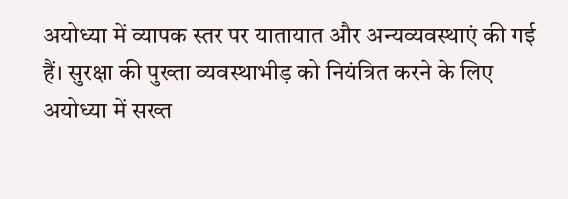अयोध्या में व्यापक स्तर पर यातायात और अन्यव्यवस्थाएं की गई हैं। सुरक्षा की पुख्ता व्यवस्थाभीड़ को नियंत्रित करने के लिए अयोध्या में सख्त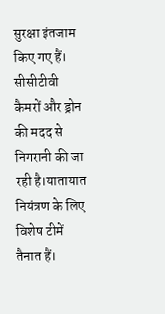सुरक्षा इंतजाम किए गए हैं। सीसीटीवी कैमरों और ड्रोन की मदद से निगरानी की जा रही है।यातायात नियंत्रण के लिए विशेष टीमें तैनात हैं।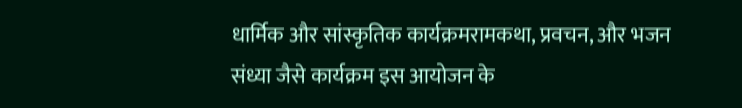धार्मिक और सांस्कृतिक कार्यक्रमरामकथा, प्रवचन, और भजन संध्या जैसे कार्यक्रम इस आयोजन के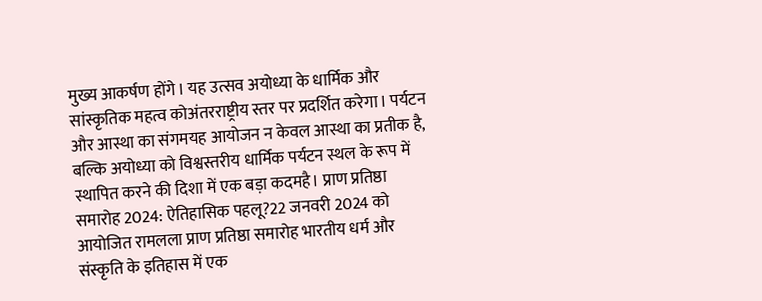मुख्य आकर्षण होंगे। यह उत्सव अयोध्या के धार्मिक और सांस्कृतिक महत्व कोअंतरराष्ट्रीय स्तर पर प्रदर्शित करेगा। पर्यटन और आस्था का संगमयह आयोजन न केवल आस्था का प्रतीक है, बल्कि अयोध्या को विश्वस्तरीय धार्मिक पर्यटन स्थल के रूप में स्थापित करने की दिशा में एक बड़ा कदमहै। प्राण प्रतिष्ठा समारोह 2024: ऐतिहासिक पहलू?22 जनवरी 2024 को आयोजित रामलला प्राण प्रतिष्ठा समारोह भारतीय धर्म और संस्कृति के इतिहास में एक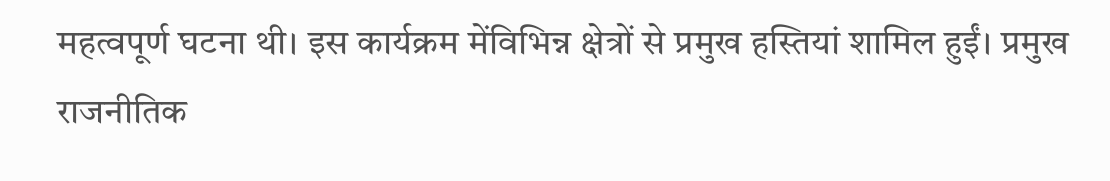महत्वपूर्ण घटना थी। इस कार्यक्रम मेंविभिन्न क्षेत्रों से प्रमुख हस्तियां शामिल हुईं। प्रमुख राजनीतिक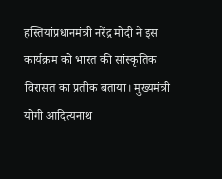हस्तियांप्रधानमंत्री नरेंद्र मोदी ने इस कार्यक्रम को भारत की सांस्कृतिक विरासत का प्रतीक बताया। मुख्यमंत्री योगी आदित्यनाथ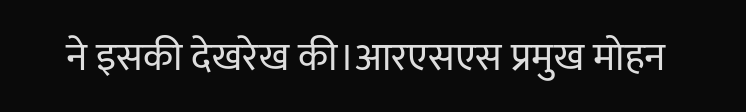ने इसकी देखरेख की।आरएसएस प्रमुख मोहन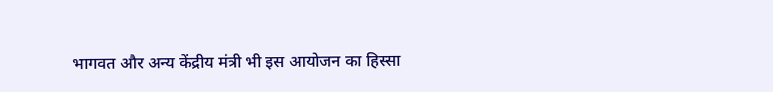भागवत और अन्य केंद्रीय मंत्री भी इस आयोजन का हिस्सा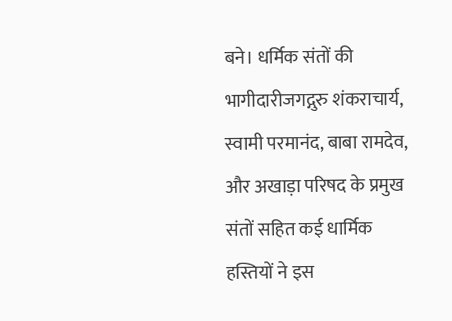बने। धर्मिक संतों की भागीदारीजगद्गुरु शंकराचार्य, स्वामी परमानंद, बाबा रामदेव, और अखाड़ा परिषद के प्रमुख संतों सहित कई धार्मिक हस्तियों ने इस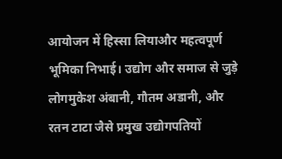आयोजन में हिस्सा लियाऔर महत्वपूर्ण भूमिका निभाई। उद्योग और समाज से जुड़े लोगमुकेश अंबानी, गौतम अडानी, और रतन टाटा जैसे प्रमुख उद्योगपतियों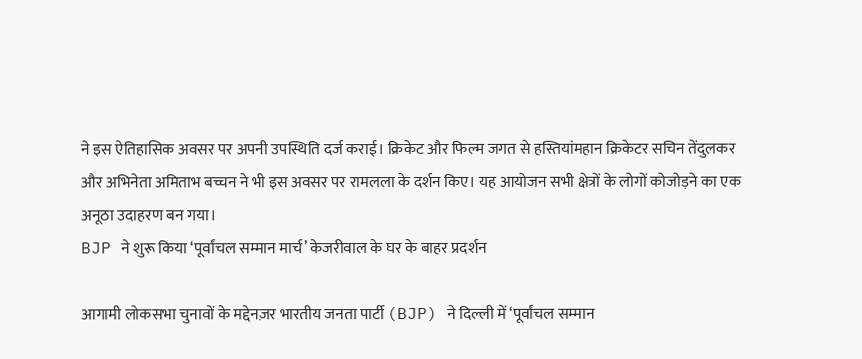ने इस ऐतिहासिक अवसर पर अपनी उपस्थिति दर्ज कराई। क्रिकेट और फिल्म जगत से हस्तियांमहान क्रिकेटर सचिन तेंदुलकर और अभिनेता अमिताभ बच्चन ने भी इस अवसर पर रामलला के दर्शन किए। यह आयोजन सभी क्षेत्रों के लोगों कोजोड़ने का एक अनूठा उदाहरण बन गया।
BJP ने शुरू किया ‘पूर्वांचल सम्मान मार्च’ केजरीवाल के घर के बाहर प्रदर्शन

आगामी लोकसभा चुनावों के मद्देनज़र भारतीय जनता पार्टी (BJP) ने दिल्ली में ‘पूर्वांचल सम्मान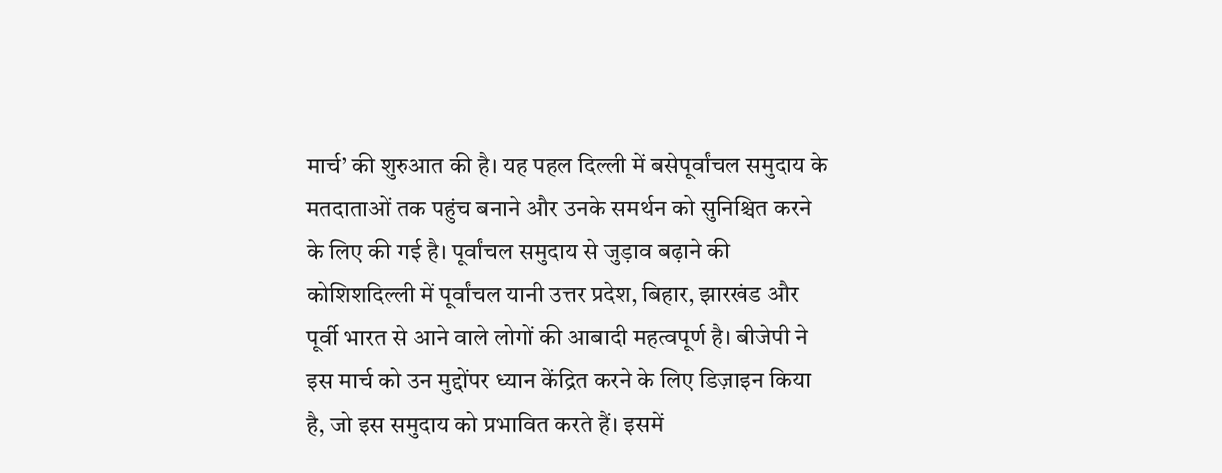मार्च’ की शुरुआत की है। यह पहल दिल्ली में बसेपूर्वांचल समुदाय के मतदाताओं तक पहुंच बनाने और उनके समर्थन को सुनिश्चित करने के लिए की गई है। पूर्वांचल समुदाय से जुड़ाव बढ़ाने की कोशिशदिल्ली में पूर्वांचल यानी उत्तर प्रदेश, बिहार, झारखंड और पूर्वी भारत से आने वाले लोगों की आबादी महत्वपूर्ण है। बीजेपी ने इस मार्च को उन मुद्दोंपर ध्यान केंद्रित करने के लिए डिज़ाइन किया है, जो इस समुदाय को प्रभावित करते हैं। इसमें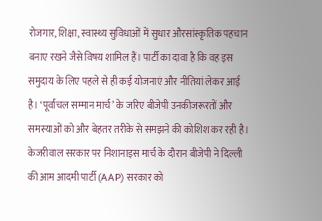रोजगार, शिक्षा, स्वास्थ्य सुविधाओं में सुधार औरसांस्कृतिक पहचान बनाए रखने जैसे विषय शामिल हैं। पार्टी का दावा है कि वह इस समुदाय के लिए पहले से ही कई योजनाएं और नीतियां लेकर आई है। ‘पूर्वांचल सम्मान मार्च’ के जरिए बीजेपी उनकीजरूरतों और समस्याओं को और बेहतर तरीके से समझने की कोशिश कर रही है। केजरीवाल सरकार पर निशानाइस मार्च के दौरान बीजेपी ने दिल्ली की आम आदमी पार्टी (AAP) सरकार को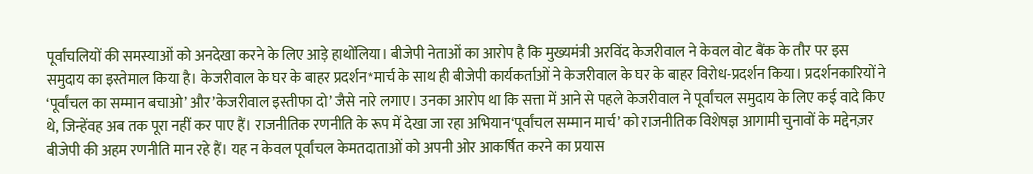पूर्वांचलियों की समस्याओं को अनदेखा करने के लिए आड़े हाथोंलिया। बीजेपी नेताओं का आरोप है कि मुख्यमंत्री अरविंद केजरीवाल ने केवल वोट बैंक के तौर पर इस समुदाय का इस्तेमाल किया है। केजरीवाल के घर के बाहर प्रदर्शन*मार्च के साथ ही बीजेपी कार्यकर्ताओं ने केजरीवाल के घर के बाहर विरोध-प्रदर्शन किया। प्रदर्शनकारियों ने ‘पूर्वांचल का सम्मान बचाओ’ और’केजरीवाल इस्तीफा दो’ जैसे नारे लगाए। उनका आरोप था कि सत्ता में आने से पहले केजरीवाल ने पूर्वांचल समुदाय के लिए कई वादे किए थे, जिन्हेंवह अब तक पूरा नहीं कर पाए हैं। राजनीतिक रणनीति के रूप में देखा जा रहा अभियान‘पूर्वांचल सम्मान मार्च’ को राजनीतिक विशेषज्ञ आगामी चुनावों के मद्देनज़र बीजेपी की अहम रणनीति मान रहे हैं। यह न केवल पूर्वांचल केमतदाताओं को अपनी ओर आकर्षित करने का प्रयास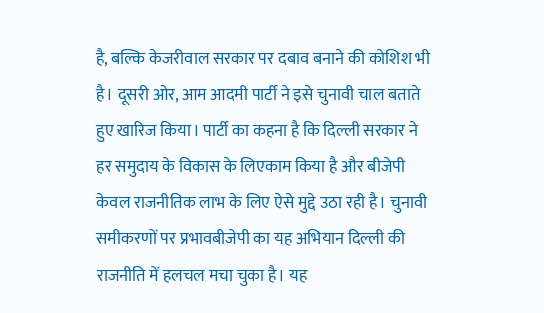है, बल्कि केजरीवाल सरकार पर दबाव बनाने की कोशिश भी है। दूसरी ओर, आम आदमी पार्टी ने इसे चुनावी चाल बताते हुए खारिज किया। पार्टी का कहना है कि दिल्ली सरकार ने हर समुदाय के विकास के लिएकाम किया है और बीजेपी केवल राजनीतिक लाभ के लिए ऐसे मुद्दे उठा रही है। चुनावी समीकरणों पर प्रभावबीजेपी का यह अभियान दिल्ली की राजनीति में हलचल मचा चुका है। यह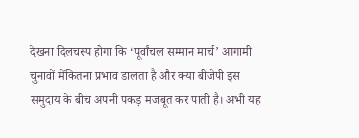देखना दिलचस्प होगा कि ‘पूर्वांचल सम्मान मार्च’ आगामी चुनावों मेंकितना प्रभाव डालता है और क्या बीजेपी इस समुदाय के बीच अपनी पकड़ मजबूत कर पाती है। अभी यह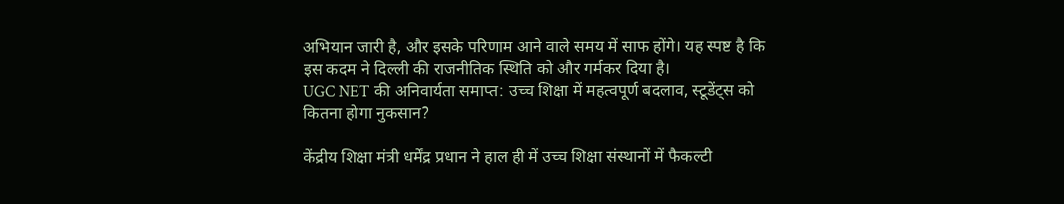अभियान जारी है, और इसके परिणाम आने वाले समय में साफ होंगे। यह स्पष्ट है कि इस कदम ने दिल्ली की राजनीतिक स्थिति को और गर्मकर दिया है।
UGC NET की अनिवार्यता समाप्त: उच्च शिक्षा में महत्वपूर्ण बदलाव, स्टूडेंट्स को कितना होगा नुकसान?

केंद्रीय शिक्षा मंत्री धर्मेंद्र प्रधान ने हाल ही में उच्च शिक्षा संस्थानों में फैकल्टी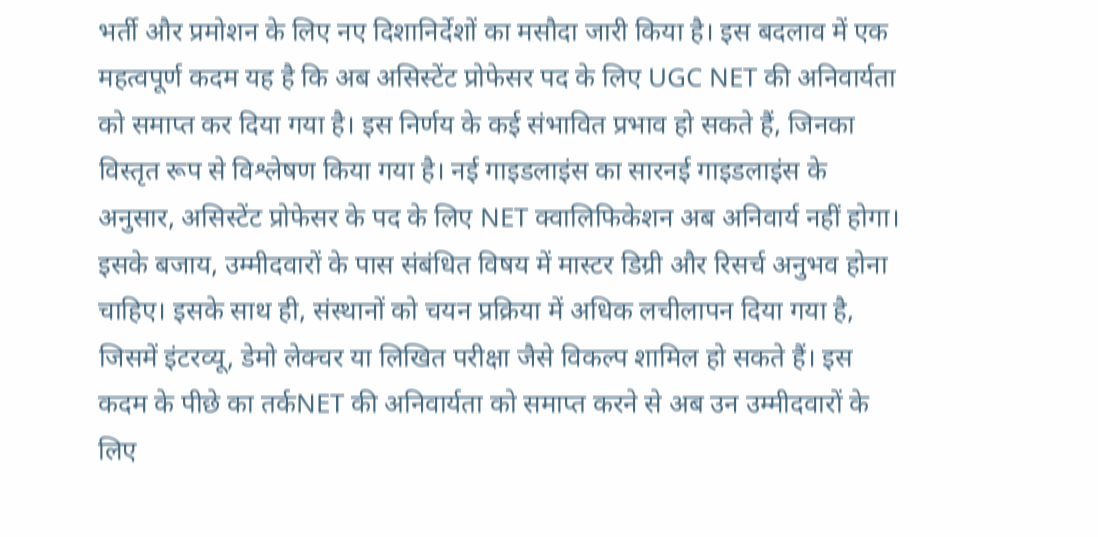भर्ती और प्रमोशन के लिए नए दिशानिर्देशों का मसौदा जारी किया है। इस बदलाव में एक महत्वपूर्ण कदम यह है कि अब असिस्टेंट प्रोफेसर पद के लिए UGC NET की अनिवार्यता को समाप्त कर दिया गया है। इस निर्णय के कई संभावित प्रभाव हो सकते हैं, जिनका विस्तृत रूप से विश्लेषण किया गया है। नई गाइडलाइंस का सारनई गाइडलाइंस के अनुसार, असिस्टेंट प्रोफेसर के पद के लिए NET क्वालिफिकेशन अब अनिवार्य नहीं होगा। इसके बजाय, उम्मीदवारों के पास संबंधित विषय में मास्टर डिग्री और रिसर्च अनुभव होना चाहिए। इसके साथ ही, संस्थानों को चयन प्रक्रिया में अधिक लचीलापन दिया गया है, जिसमें इंटरव्यू, डेमो लेक्चर या लिखित परीक्षा जैसे विकल्प शामिल हो सकते हैं। इस कदम के पीछे का तर्कNET की अनिवार्यता को समाप्त करने से अब उन उम्मीदवारों के लिए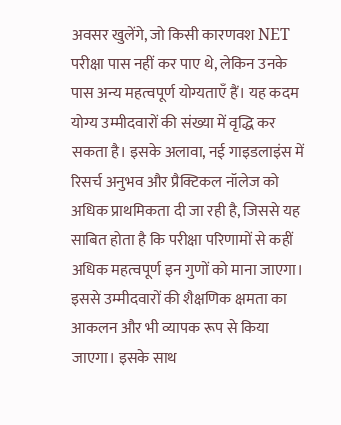अवसर खुलेंगे, जो किसी कारणवश NET परीक्षा पास नहीं कर पाए थे, लेकिन उनके पास अन्य महत्वपूर्ण योग्यताएँ हैं। यह कदम योग्य उम्मीदवारों की संख्या में वृद्धि कर सकता है। इसके अलावा, नई गाइडलाइंस में रिसर्च अनुभव और प्रैक्टिकल नॉलेज को अधिक प्राथमिकता दी जा रही है, जिससे यह साबित होता है कि परीक्षा परिणामों से कहीं अधिक महत्वपूर्ण इन गुणों को माना जाएगा। इससे उम्मीदवारों की शैक्षणिक क्षमता का आकलन और भी व्यापक रूप से किया जाएगा। इसके साथ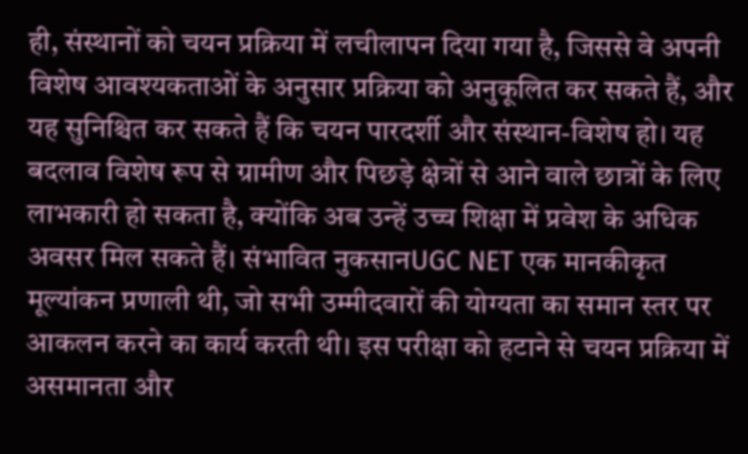ही, संस्थानों को चयन प्रक्रिया में लचीलापन दिया गया है, जिससे वे अपनी विशेष आवश्यकताओं के अनुसार प्रक्रिया को अनुकूलित कर सकते हैं, और यह सुनिश्चित कर सकते हैं कि चयन पारदर्शी और संस्थान-विशेष हो। यह बदलाव विशेष रूप से ग्रामीण और पिछड़े क्षेत्रों से आने वाले छात्रों के लिए लाभकारी हो सकता है, क्योंकि अब उन्हें उच्च शिक्षा में प्रवेश के अधिक अवसर मिल सकते हैं। संभावित नुकसानUGC NET एक मानकीकृत मूल्यांकन प्रणाली थी, जो सभी उम्मीदवारों की योग्यता का समान स्तर पर आकलन करने का कार्य करती थी। इस परीक्षा को हटाने से चयन प्रक्रिया में असमानता और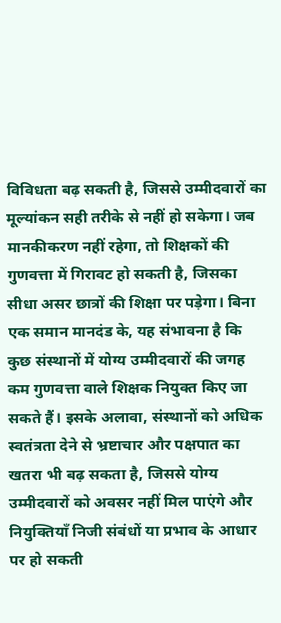विविधता बढ़ सकती है, जिससे उम्मीदवारों का मूल्यांकन सही तरीके से नहीं हो सकेगा। जब मानकीकरण नहीं रहेगा, तो शिक्षकों की गुणवत्ता में गिरावट हो सकती है, जिसका सीधा असर छात्रों की शिक्षा पर पड़ेगा। बिना एक समान मानदंड के, यह संभावना है कि कुछ संस्थानों में योग्य उम्मीदवारों की जगह कम गुणवत्ता वाले शिक्षक नियुक्त किए जा सकते हैं। इसके अलावा, संस्थानों को अधिक स्वतंत्रता देने से भ्रष्टाचार और पक्षपात का खतरा भी बढ़ सकता है, जिससे योग्य उम्मीदवारों को अवसर नहीं मिल पाएंगे और नियुक्तियाँ निजी संबंधों या प्रभाव के आधार पर हो सकती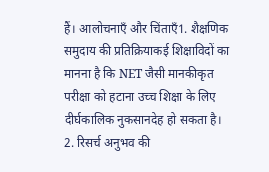हैं। आलोचनाएँ और चिंताएँ1. शैक्षणिक समुदाय की प्रतिक्रियाकई शिक्षाविदों का मानना है कि NET जैसी मानकीकृत परीक्षा को हटाना उच्च शिक्षा के लिए दीर्घकालिक नुकसानदेह हो सकता है। 2. रिसर्च अनुभव की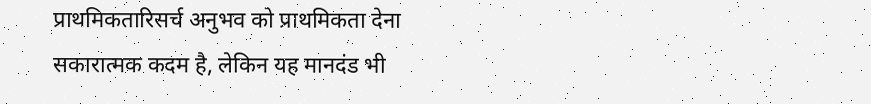प्राथमिकतारिसर्च अनुभव को प्राथमिकता देना सकारात्मक कदम है, लेकिन यह मानदंड भी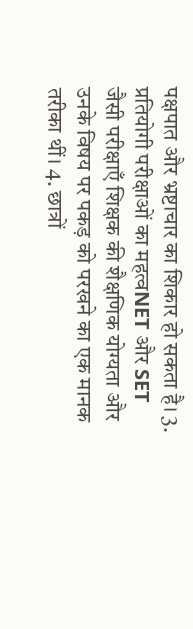पक्षपात और भ्रष्टाचार का शिकार हो सकता है। 3. प्रतियोगी परीक्षाओं का महत्वNET और SET जैसी परीक्षाएँ शिक्षक की शैक्षणिक योग्यता और उनके विषय पर पकड़ को परखने का एक मानक तरीका थीं। 4. छात्रों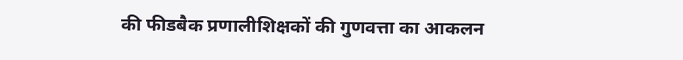की फीडबैक प्रणालीशिक्षकों की गुणवत्ता का आकलन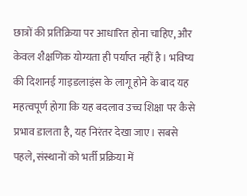छात्रों की प्रतिक्रिया पर आधारित होना चाहिए, और केवल शैक्षणिक योग्यता ही पर्याप्त नहीं है। भविष्य की दिशानई गाइडलाइंस के लागू होने के बाद यह महत्वपूर्ण होगा कि यह बदलाव उच्च शिक्षा पर कैसे प्रभाव डालता है, यह निरंतर देखा जाए। सबसे पहले, संस्थानों को भर्ती प्रक्रिया में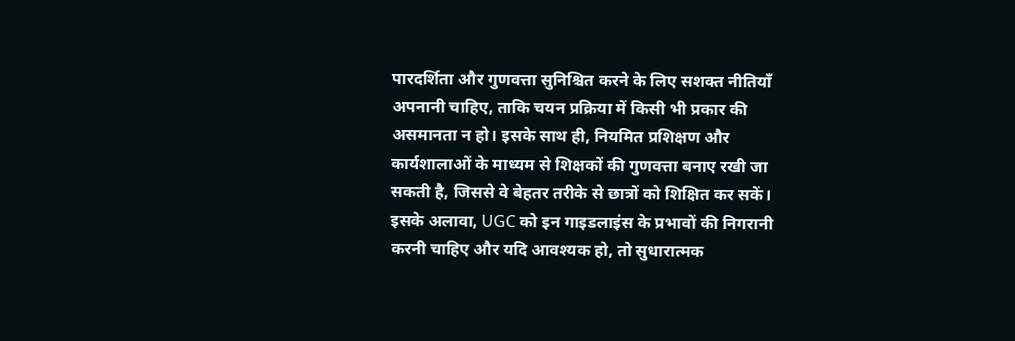पारदर्शिता और गुणवत्ता सुनिश्चित करने के लिए सशक्त नीतियाँ अपनानी चाहिए, ताकि चयन प्रक्रिया में किसी भी प्रकार की असमानता न हो। इसके साथ ही, नियमित प्रशिक्षण और कार्यशालाओं के माध्यम से शिक्षकों की गुणवत्ता बनाए रखी जा सकती है, जिससे वे बेहतर तरीके से छात्रों को शिक्षित कर सकें। इसके अलावा, UGC को इन गाइडलाइंस के प्रभावों की निगरानी करनी चाहिए और यदि आवश्यक हो, तो सुधारात्मक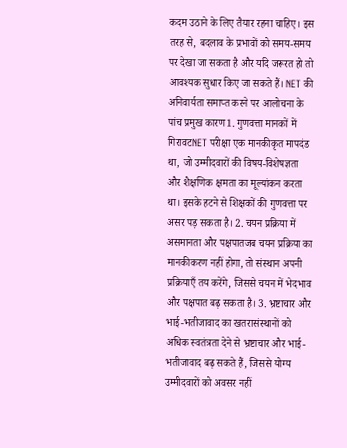कदम उठाने के लिए तैयार रहना चाहिए। इस तरह से, बदलाव के प्रभावों को समय-समय पर देखा जा सकता है और यदि जरूरत हो तो आवश्यक सुधार किए जा सकते हैं। NET की अनिवार्यता समाप्त करने पर आलोचना के पांच प्रमुख कारण1. गुणवत्ता मानकों में गिरावटNET परीक्षा एक मानकीकृत मापदंड था, जो उम्मीदवारों की विषय-विशेषज्ञता और शैक्षणिक क्षमता का मूल्यांकन करता था। इसके हटने से शिक्षकों की गुणवत्ता पर असर पड़ सकता है। 2. चयन प्रक्रिया में असमानता और पक्षपातजब चयन प्रक्रिया का मानकीकरण नहीं होगा, तो संस्थान अपनी प्रक्रियाएँ तय करेंगे, जिससे चयन में भेदभाव और पक्षपात बढ़ सकता है। 3. भ्रष्टाचार और भाई-भतीजावाद का खतरासंस्थानों को अधिक स्वतंत्रता देने से भ्रष्टाचार और भाई-भतीजावाद बढ़ सकते हैं, जिससे योग्य उम्मीदवारों को अवसर नहीं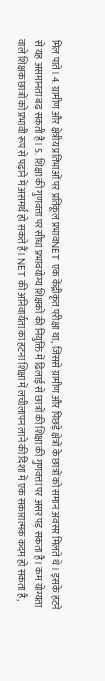मिल पाते। 4. ग्रामीण और क्षेत्रीय प्रतिभाओं पर प्रतिकूल प्रभावNET एक केंद्रीकृत परीक्षा था, जिससे ग्रामीण और पिछड़े क्षेत्रों के छात्रों को समान अवसर मिलते थे। इसके हटने से यह असमानता बढ़ सकती है। 5. शिक्षा की गुणवत्ता पर सीधा प्रभावयोग्य शिक्षकों की नियुक्ति में ढिलाई से छात्रों की शिक्षा की गुणवत्ता पर असर पड़ सकता है। कम योग्यता वाले शिक्षक छात्रों को प्रभावी रूप से पढ़ाने में असमर्थ हो सकते हैं। NET की अनिवार्यता का हटना शिक्षा में लचीलापन लाने की दिशा में एक सकारात्मक कदम हो सकता है,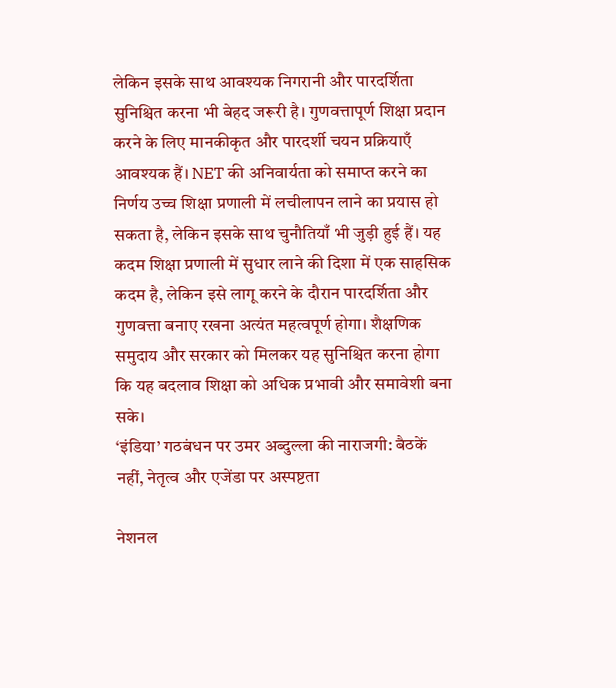लेकिन इसके साथ आवश्यक निगरानी और पारदर्शिता सुनिश्चित करना भी बेहद जरूरी है। गुणवत्तापूर्ण शिक्षा प्रदान करने के लिए मानकीकृत और पारदर्शी चयन प्रक्रियाएँ आवश्यक हैं। NET की अनिवार्यता को समाप्त करने का निर्णय उच्च शिक्षा प्रणाली में लचीलापन लाने का प्रयास हो सकता है, लेकिन इसके साथ चुनौतियाँ भी जुड़ी हुई हैं। यह कदम शिक्षा प्रणाली में सुधार लाने की दिशा में एक साहसिक कदम है, लेकिन इसे लागू करने के दौरान पारदर्शिता और गुणवत्ता बनाए रखना अत्यंत महत्वपूर्ण होगा। शैक्षणिक समुदाय और सरकार को मिलकर यह सुनिश्चित करना होगा कि यह बदलाव शिक्षा को अधिक प्रभावी और समावेशी बना सके।
‘इंडिया’ गठबंधन पर उमर अब्दुल्ला की नाराजगी: बैठकें नहीं, नेतृत्व और एजेंडा पर अस्पष्टता

नेशनल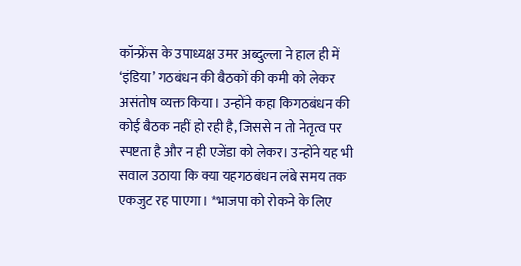कॉन्फ्रेंस के उपाध्यक्ष उमर अब्दुल्ला ने हाल ही में ‘इंडिया’ गठबंधन की बैठकों की कमी को लेकर असंतोष व्यक्त किया। उन्होंने कहा किगठबंधन की कोई बैठक नहीं हो रही है, जिससे न तो नेतृत्व पर स्पष्टता है और न ही एजेंडा को लेकर। उन्होंने यह भी सवाल उठाया कि क्या यहगठबंधन लंबे समय तक एकजुट रह पाएगा। *भाजपा को रोकने के लिए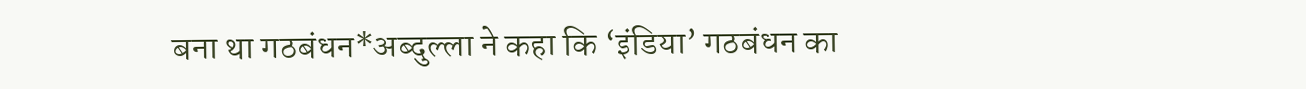बना था गठबंधन*अब्दुल्ला ने कहा कि ‘इंडिया’ गठबंधन का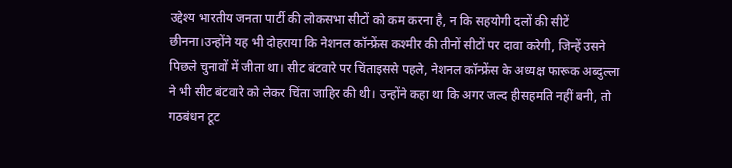उद्देश्य भारतीय जनता पार्टी की लोकसभा सीटों को कम करना है, न कि सहयोगी दलों की सीटें छीनना।उन्होंने यह भी दोहराया कि नेशनल कॉन्फ्रेंस कश्मीर की तीनों सीटों पर दावा करेगी, जिन्हें उसने पिछले चुनावों में जीता था। सीट बंटवारे पर चिंताइससे पहले, नेशनल कॉन्फ्रेंस के अध्यक्ष फारूक अब्दुल्ला ने भी सीट बंटवारे को लेकर चिंता जाहिर की थी। उन्होंने कहा था कि अगर जल्द हीसहमति नहीं बनी, तो गठबंधन टूट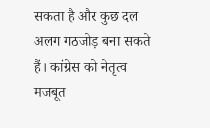सकता है और कुछ दल अलग गठजोड़ बना सकते हैं। कांग्रेस को नेतृत्व मजबूत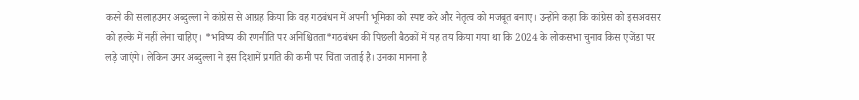करने की सलाहउमर अब्दुल्ला ने कांग्रेस से आग्रह किया कि वह गठबंधन में अपनी भूमिका को स्पष्ट करे और नेतृत्व को मजबूत बनाए। उन्होंने कहा कि कांग्रेस को इसअवसर को हल्के में नहीं लेना चाहिए। *भविष्य की रणनीति पर अनिश्चितता*गठबंधन की पिछली बैठकों में यह तय किया गया था कि 2024 के लोकसभा चुनाव किस एजेंडा पर लड़े जाएंगे। लेकिन उमर अब्दुल्ला ने इस दिशामें प्रगति की कमी पर चिंता जताई है। उनका मानना है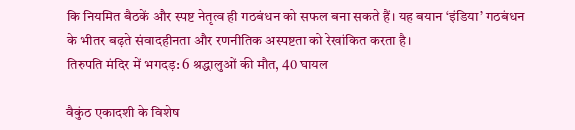कि नियमित बैठकें और स्पष्ट नेतृत्व ही गठबंधन को सफल बना सकते हैं। यह बयान ‘इंडिया’ गठबंधन के भीतर बढ़ते संवादहीनता और रणनीतिक अस्पष्टता को रेखांकित करता है।
तिरुपति मंदिर में भगदड़: 6 श्रद्धालुओं की मौत, 40 घायल

वैकुंठ एकादशी के विशेष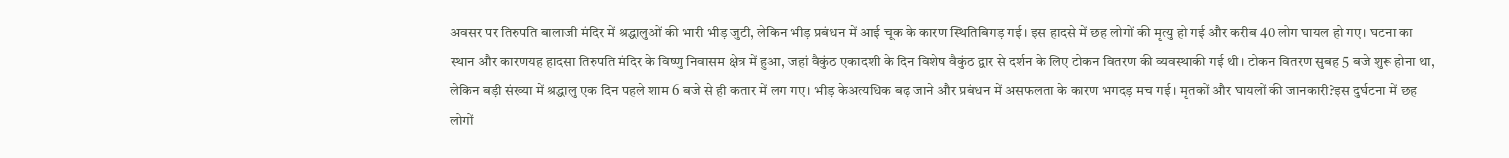अवसर पर तिरुपति बालाजी मंदिर में श्रद्धालुओं की भारी भीड़ जुटी, लेकिन भीड़ प्रबंधन में आई चूक के कारण स्थितिबिगड़ गई। इस हादसे में छह लोगों की मृत्यु हो गई और करीब 40 लोग घायल हो गए। घटना का स्थान और कारणयह हादसा तिरुपति मंदिर के विष्णु निवासम क्षेत्र में हुआ, जहां वैकुंठ एकादशी के दिन विशेष वैकुंठ द्वार से दर्शन के लिए टोकन वितरण की व्यवस्थाकी गई थी। टोकन वितरण सुबह 5 बजे शुरू होना था, लेकिन बड़ी संख्या में श्रद्धालु एक दिन पहले शाम 6 बजे से ही कतार में लग गए। भीड़ केअत्यधिक बढ़ जाने और प्रबंधन में असफलता के कारण भगदड़ मच गई। मृतकों और घायलों की जानकारी?इस दुर्घटना में छह लोगों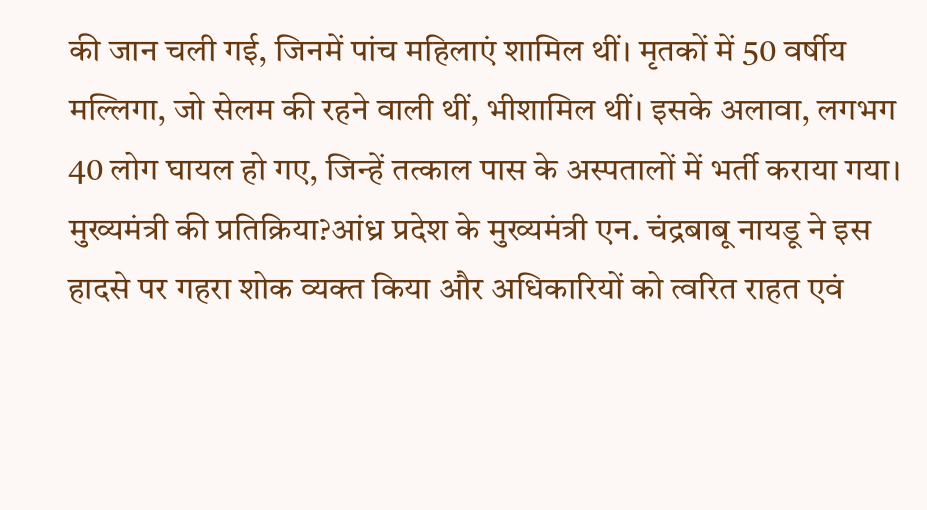की जान चली गई, जिनमें पांच महिलाएं शामिल थीं। मृतकों में 50 वर्षीय मल्लिगा, जो सेलम की रहने वाली थीं, भीशामिल थीं। इसके अलावा, लगभग 40 लोग घायल हो गए, जिन्हें तत्काल पास के अस्पतालों में भर्ती कराया गया। मुख्यमंत्री की प्रतिक्रिया?आंध्र प्रदेश के मुख्यमंत्री एन. चंद्रबाबू नायडू ने इस हादसे पर गहरा शोक व्यक्त किया और अधिकारियों को त्वरित राहत एवं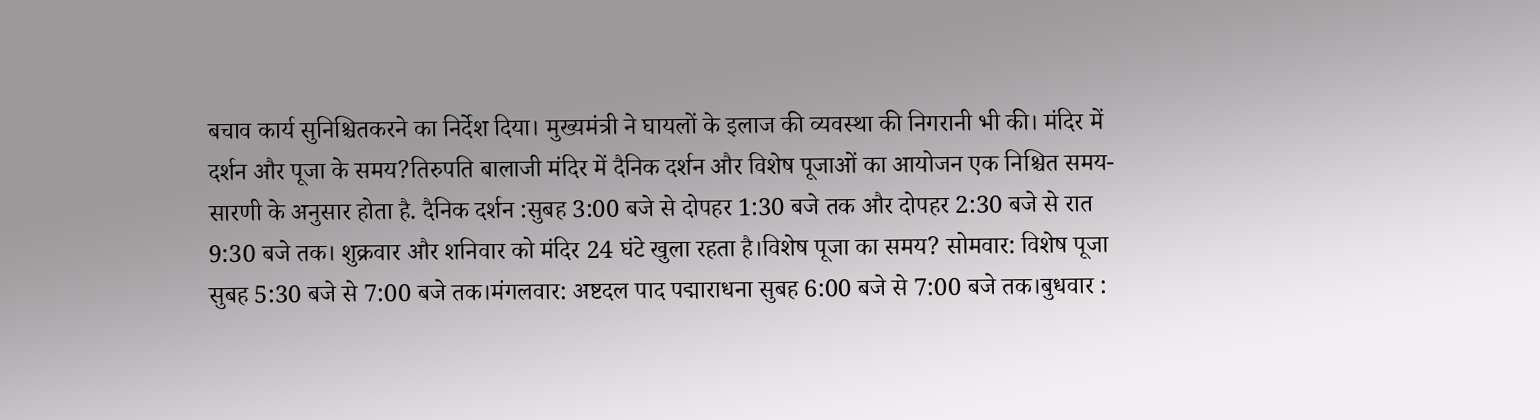बचाव कार्य सुनिश्चितकरने का निर्देश दिया। मुख्यमंत्री ने घायलों के इलाज की व्यवस्था की निगरानी भी की। मंदिर में दर्शन और पूजा के समय?तिरुपति बालाजी मंदिर में दैनिक दर्शन और विशेष पूजाओं का आयोजन एक निश्चित समय-सारणी के अनुसार होता है. दैनिक दर्शन :सुबह 3:00 बजे से दोपहर 1:30 बजे तक और दोपहर 2:30 बजे से रात 9:30 बजे तक। शुक्रवार और शनिवार को मंदिर 24 घंटे खुला रहता है।विशेष पूजा का समय? सोमवार: विशेष पूजा सुबह 5:30 बजे से 7:00 बजे तक।मंगलवार: अष्टदल पाद पद्माराधना सुबह 6:00 बजे से 7:00 बजे तक।बुधवार :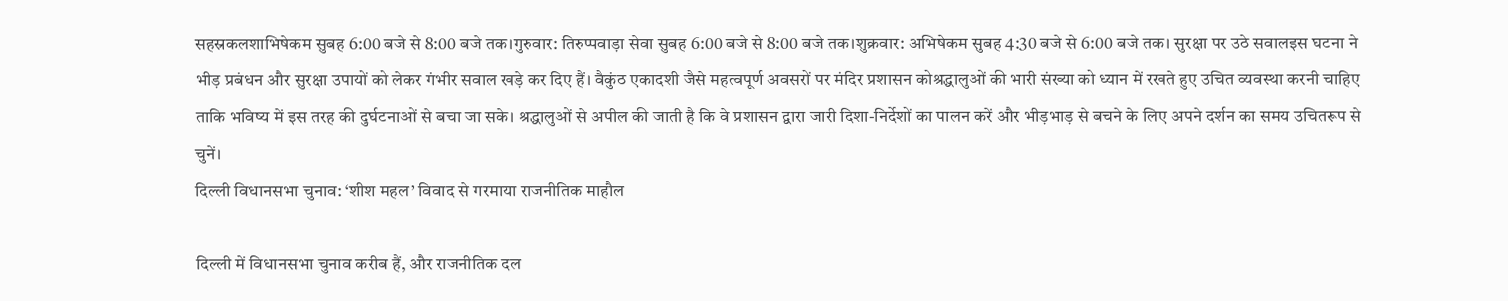सहस्रकलशाभिषेकम सुबह 6:00 बजे से 8:00 बजे तक।गुरुवार: तिरुप्पवाड़ा सेवा सुबह 6:00 बजे से 8:00 बजे तक।शुक्रवार: अभिषेकम सुबह 4:30 बजे से 6:00 बजे तक। सुरक्षा पर उठे सवालइस घटना ने भीड़ प्रबंधन और सुरक्षा उपायों को लेकर गंभीर सवाल खड़े कर दिए हैं। वैकुंठ एकादशी जैसे महत्वपूर्ण अवसरों पर मंदिर प्रशासन कोश्रद्धालुओं की भारी संख्या को ध्यान में रखते हुए उचित व्यवस्था करनी चाहिए ताकि भविष्य में इस तरह की दुर्घटनाओं से बचा जा सके। श्रद्धालुओं से अपील की जाती है कि वे प्रशासन द्वारा जारी दिशा-निर्देशों का पालन करें और भीड़भाड़ से बचने के लिए अपने दर्शन का समय उचितरूप से चुनें।
दिल्ली विधानसभा चुनाव: ‘शीश महल’ विवाद से गरमाया राजनीतिक माहौल

दिल्ली में विधानसभा चुनाव करीब हैं, और राजनीतिक दल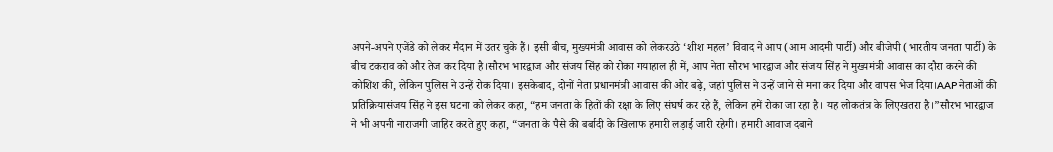अपने-अपने एजेंडे को लेकर मैदान में उतर चुके हैं। इसी बीच, मुख्यमंत्री आवास को लेकरउठे ‘शीश महल’ विवाद ने आप (आम आदमी पार्टी) और बीजेपी (भारतीय जनता पार्टी) के बीच टकराव को और तेज कर दिया है।सौरभ भारद्वाज और संजय सिंह को रोका गयाहाल ही में, आप नेता सौरभ भारद्वाज और संजय सिंह ने मुख्यमंत्री आवास का दौरा करने की कोशिश की, लेकिन पुलिस ने उन्हें रोक दिया। इसकेबाद, दोनों नेता प्रधानमंत्री आवास की ओर बढ़े, जहां पुलिस ने उन्हें जाने से मना कर दिया और वापस भेज दिया।AAP नेताओं की प्रतिक्रियासंजय सिंह ने इस घटना को लेकर कहा, “हम जनता के हितों की रक्षा के लिए संघर्ष कर रहे हैं, लेकिन हमें रोका जा रहा है। यह लोकतंत्र के लिएखतरा है।”सौरभ भारद्वाज ने भी अपनी नाराजगी जाहिर करते हुए कहा, “जनता के पैसे की बर्बादी के खिलाफ हमारी लड़ाई जारी रहेगी। हमारी आवाज दबाने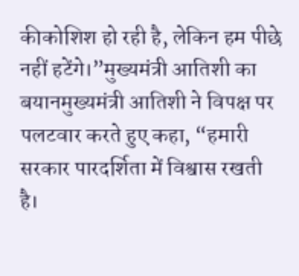कीकोशिश हो रही है, लेकिन हम पीछे नहीं हटेंगे।”मुख्यमंत्री आतिशी का बयानमुख्यमंत्री आतिशी ने विपक्ष पर पलटवार करते हुए कहा, “हमारी सरकार पारदर्शिता में विश्वास रखती है।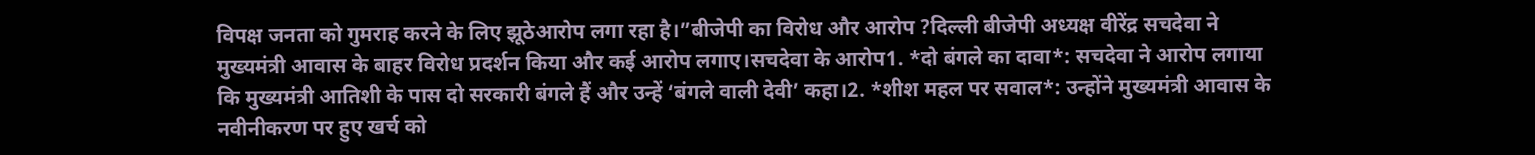विपक्ष जनता को गुमराह करने के लिए झूठेआरोप लगा रहा है।”बीजेपी का विरोध और आरोप ?दिल्ली बीजेपी अध्यक्ष वीरेंद्र सचदेवा ने मुख्यमंत्री आवास के बाहर विरोध प्रदर्शन किया और कई आरोप लगाए।सचदेवा के आरोप1. *दो बंगले का दावा*: सचदेवा ने आरोप लगाया कि मुख्यमंत्री आतिशी के पास दो सरकारी बंगले हैं और उन्हें ‘बंगले वाली देवी’ कहा।2. *शीश महल पर सवाल*: उन्होंने मुख्यमंत्री आवास के नवीनीकरण पर हुए खर्च को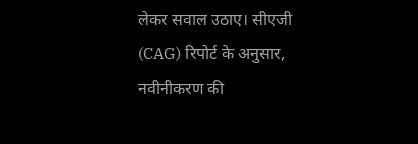लेकर सवाल उठाए। सीएजी (CAG) रिपोर्ट के अनुसार, नवीनीकरण की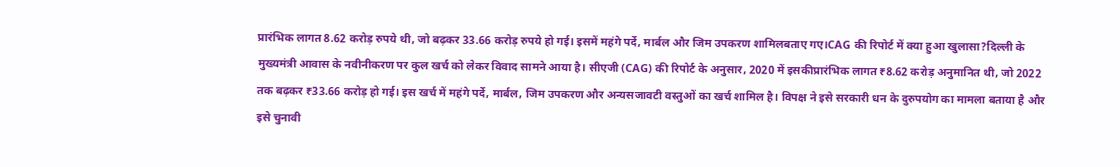प्रारंभिक लागत 8.62 करोड़ रुपये थी, जो बढ़कर 33.66 करोड़ रुपये हो गई। इसमें महंगे पर्दे, मार्बल और जिम उपकरण शामिलबताए गए।CAG की रिपोर्ट में क्या हुआ खुलासा?दिल्ली के मुख्यमंत्री आवास के नवीनीकरण पर कुल खर्च को लेकर विवाद सामने आया है। सीएजी (CAG) की रिपोर्ट के अनुसार, 2020 में इसकीप्रारंभिक लागत ₹8.62 करोड़ अनुमानित थी, जो 2022 तक बढ़कर ₹33.66 करोड़ हो गई। इस खर्च में महंगे पर्दे, मार्बल, जिम उपकरण और अन्यसजावटी वस्तुओं का खर्च शामिल है। विपक्ष ने इसे सरकारी धन के दुरुपयोग का मामला बताया है और इसे चुनावी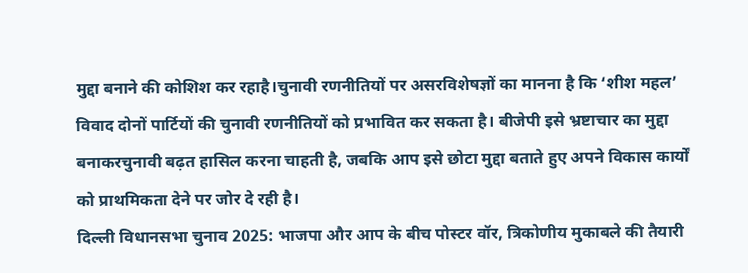मुद्दा बनाने की कोशिश कर रहाहै।चुनावी रणनीतियों पर असरविशेषज्ञों का मानना है कि ‘शीश महल’ विवाद दोनों पार्टियों की चुनावी रणनीतियों को प्रभावित कर सकता है। बीजेपी इसे भ्रष्टाचार का मुद्दा बनाकरचुनावी बढ़त हासिल करना चाहती है, जबकि आप इसे छोटा मुद्दा बताते हुए अपने विकास कार्यों को प्राथमिकता देने पर जोर दे रही है।
दिल्ली विधानसभा चुनाव 2025: भाजपा और आप के बीच पोस्टर वॉर, त्रिकोणीय मुकाबले की तैयारी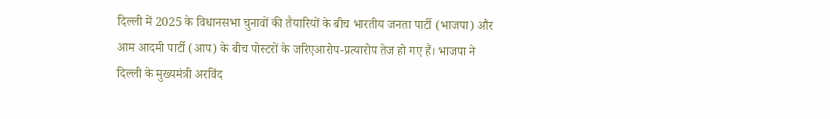दिल्ली में 2025 के विधानसभा चुनावों की तैयारियों के बीच भारतीय जनता पार्टी (भाजपा) और आम आदमी पार्टी (आप) के बीच पोस्टरों के जरिएआरोप-प्रत्यारोप तेज हो गए हैं। भाजपा ने दिल्ली के मुख्यमंत्री अरविंद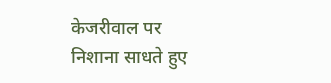केजरीवाल पर निशाना साधते हुए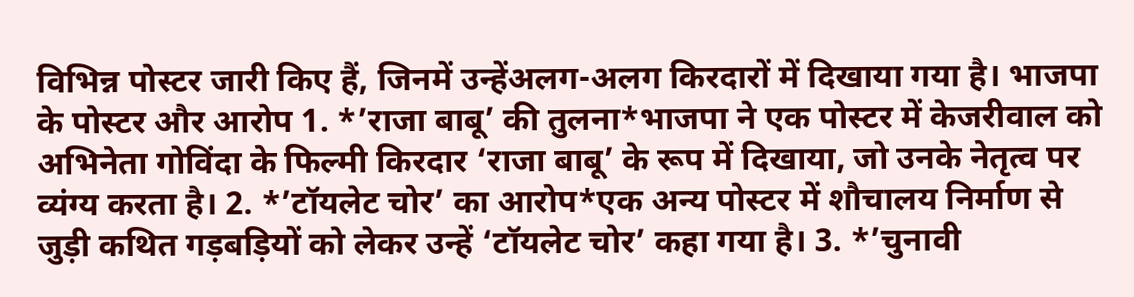विभिन्न पोस्टर जारी किए हैं, जिनमें उन्हेंअलग-अलग किरदारों में दिखाया गया है। भाजपा के पोस्टर और आरोप 1. *’राजा बाबू’ की तुलना*भाजपा ने एक पोस्टर में केजरीवाल को अभिनेता गोविंदा के फिल्मी किरदार ‘राजा बाबू’ के रूप में दिखाया, जो उनके नेतृत्व पर व्यंग्य करता है। 2. *’टॉयलेट चोर’ का आरोप*एक अन्य पोस्टर में शौचालय निर्माण से जुड़ी कथित गड़बड़ियों को लेकर उन्हें ‘टॉयलेट चोर’ कहा गया है। 3. *’चुनावी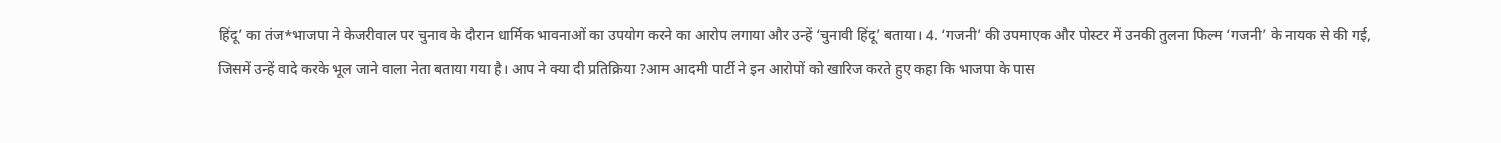हिंदू’ का तंज*भाजपा ने केजरीवाल पर चुनाव के दौरान धार्मिक भावनाओं का उपयोग करने का आरोप लगाया और उन्हें ‘चुनावी हिंदू’ बताया। 4. ‘गजनी’ की उपमाएक और पोस्टर में उनकी तुलना फिल्म ‘गजनी’ के नायक से की गई, जिसमें उन्हें वादे करके भूल जाने वाला नेता बताया गया है। आप ने क्या दी प्रतिक्रिया ?आम आदमी पार्टी ने इन आरोपों को खारिज करते हुए कहा कि भाजपा के पास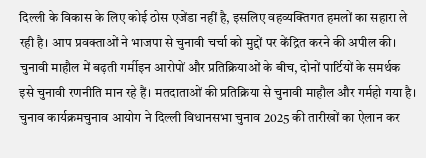दिल्ली के विकास के लिए कोई ठोस एजेंडा नहीं है, इसलिए वहव्यक्तिगत हमलों का सहारा ले रही है। आप प्रवक्ताओं ने भाजपा से चुनावी चर्चा को मुद्दों पर केंद्रित करने की अपील की। चुनावी माहौल में बढ़ती गर्मीइन आरोपों और प्रतिक्रियाओं के बीच, दोनों पार्टियों के समर्थक इसे चुनावी रणनीति मान रहे हैं। मतदाताओं की प्रतिक्रिया से चुनावी माहौल और गर्महो गया है। चुनाव कार्यक्रमचुनाव आयोग ने दिल्ली विधानसभा चुनाव 2025 की तारीखों का ऐलान कर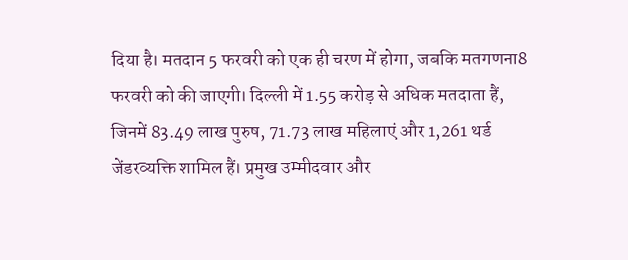दिया है। मतदान 5 फरवरी को एक ही चरण में होगा, जबकि मतगणना8 फरवरी को की जाएगी। दिल्ली में 1.55 करोड़ से अधिक मतदाता हैं, जिनमें 83.49 लाख पुरुष, 71.73 लाख महिलाएं और 1,261 थर्ड जेंडरव्यक्ति शामिल हैं। प्रमुख उम्मीदवार और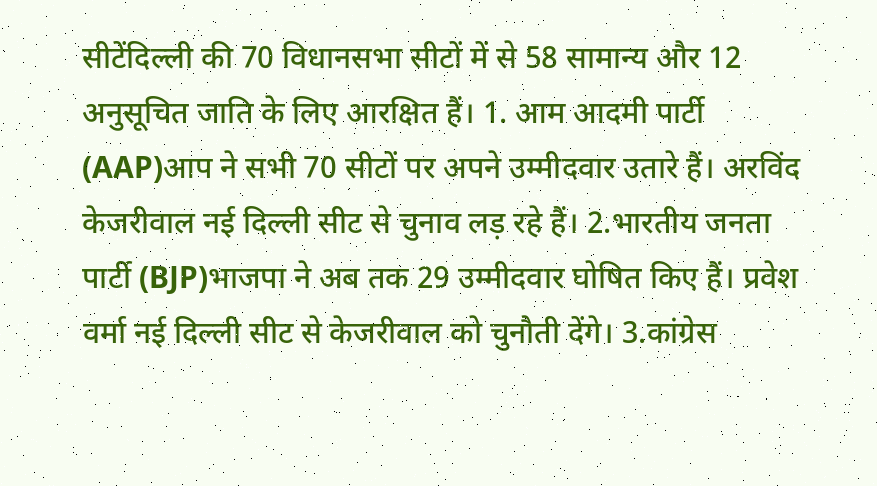सीटेंदिल्ली की 70 विधानसभा सीटों में से 58 सामान्य और 12 अनुसूचित जाति के लिए आरक्षित हैं। 1. आम आदमी पार्टी (AAP)आप ने सभी 70 सीटों पर अपने उम्मीदवार उतारे हैं। अरविंद केजरीवाल नई दिल्ली सीट से चुनाव लड़ रहे हैं। 2.भारतीय जनता पार्टी (BJP)भाजपा ने अब तक 29 उम्मीदवार घोषित किए हैं। प्रवेश वर्मा नई दिल्ली सीट से केजरीवाल को चुनौती देंगे। 3.कांग्रेस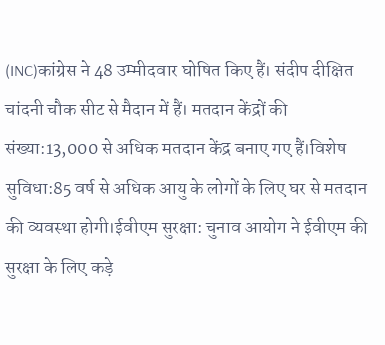(INC)कांग्रेस ने 48 उम्मीदवार घोषित किए हैं। संदीप दीक्षित चांदनी चौक सीट से मैदान में हैं। मतदान केंद्रों की संख्या:13,000 से अधिक मतदान केंद्र बनाए गए हैं।विशेष सुविधा:85 वर्ष से अधिक आयु के लोगों के लिए घर से मतदान की व्यवस्था होगी।ईवीएम सुरक्षा: चुनाव आयोग ने ईवीएम की सुरक्षा के लिए कड़े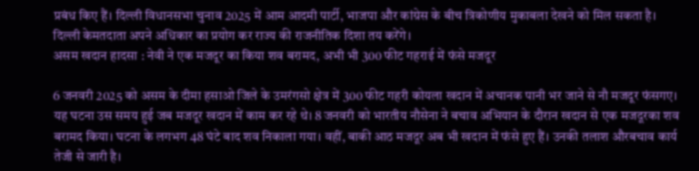प्रबंध किए हैं। दिल्ली विधानसभा चुनाव 2025 में आम आदमी पार्टी, भाजपा और कांग्रेस के बीच त्रिकोणीय मुकाबला देखने को मिल सकता है। दिल्ली केमतदाता अपने अधिकार का प्रयोग कर राज्य की राजनीतिक दिशा तय करेंगे।
असम खदान हादसा : नेवी ने एक मजदूर का किया शव बरामद, अभी भी 300 फीट गहराई में फंसे मजदूर

6 जनवरी 2025 को असम के दीमा हसाओ जिले के उमरंगसो क्षेत्र में 300 फीट गहरी कोयला खदान में अचानक पानी भर जाने से नौ मजदूर फंसगए। यह घटना उस समय हुई जब मजदूर खदान में काम कर रहे थे। 8 जनवरी को भारतीय नौसेना ने बचाव अभियान के दौरान खदान से एक मजदूरका शव बरामद किया। घटना के लगभग 48 घंटे बाद शव निकाला गया। वहीं, बाकी आठ मजदूर अब भी खदान में फंसे हुए हैं। उनकी तलाश औरबचाव कार्य तेजी से जारी है।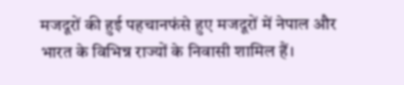मजदूरों की हुई पहचानफंसे हुए मजदूरों में नेपाल और भारत के विभिन्न राज्यों के निवासी शामिल हैं।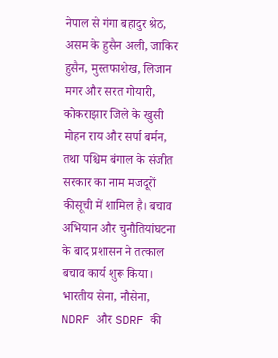नेपाल से गंगा बहादुर श्रेठ, असम के हुसैन अली, जाकिर हुसैन, मुस्तफाशेख, लिजान मगर और सरत गोयारी, कोकराझार जिले के खुसी मोहन राय और सर्पा बर्मन, तथा पश्चिम बंगाल के संजीत सरकार का नाम मजदूरों कीसूची में शामिल है। बचाव अभियान और चुनौतियांघटना के बाद प्रशासन ने तत्काल बचाव कार्य शुरू किया। भारतीय सेना, नौसेना, NDRF और SDRF की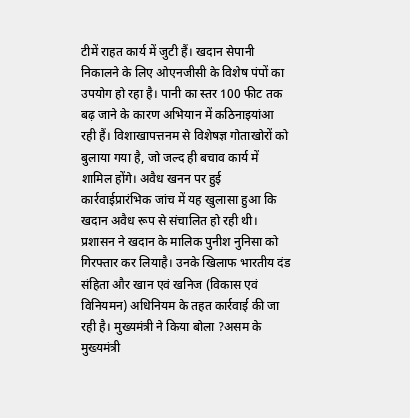टीमें राहत कार्य में जुटी हैं। खदान सेपानी निकालने के लिए ओएनजीसी के विशेष पंपों का उपयोग हो रहा है। पानी का स्तर 100 फीट तक बढ़ जाने के कारण अभियान में कठिनाइयांआ रही हैं। विशाखापत्तनम से विशेषज्ञ गोताखोरों को बुलाया गया है, जो जल्द ही बचाव कार्य में शामिल होंगे। अवैध खनन पर हुई कार्रवाईप्रारंभिक जांच में यह खुलासा हुआ कि खदान अवैध रूप से संचालित हो रही थी। प्रशासन ने खदान के मालिक पुनीश नुनिसा को गिरफ्तार कर लियाहै। उनके खिलाफ भारतीय दंड संहिता और खान एवं खनिज (विकास एवं विनियमन) अधिनियम के तहत कार्रवाई की जा रही है। मुख्यमंत्री ने किया बोला ?असम के मुख्यमंत्री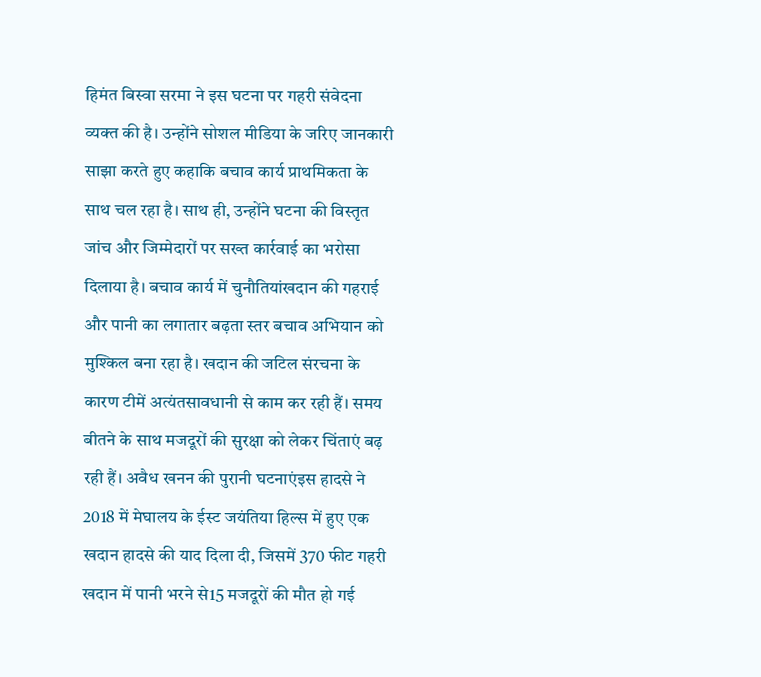हिमंत बिस्वा सरमा ने इस घटना पर गहरी संवेदना व्यक्त की है। उन्होंने सोशल मीडिया के जरिए जानकारी साझा करते हुए कहाकि बचाव कार्य प्राथमिकता के साथ चल रहा है। साथ ही, उन्होंने घटना की विस्तृत जांच और जिम्मेदारों पर सख्त कार्रवाई का भरोसा दिलाया है। बचाव कार्य में चुनौतियांखदान की गहराई और पानी का लगातार बढ़ता स्तर बचाव अभियान को मुश्किल बना रहा है। खदान की जटिल संरचना के कारण टीमें अत्यंतसावधानी से काम कर रही हैं। समय बीतने के साथ मजदूरों की सुरक्षा को लेकर चिंताएं बढ़ रही हैं। अवैध खनन की पुरानी घटनाएंइस हादसे ने 2018 में मेघालय के ईस्ट जयंतिया हिल्स में हुए एक खदान हादसे की याद दिला दी, जिसमें 370 फीट गहरी खदान में पानी भरने से15 मजदूरों की मौत हो गई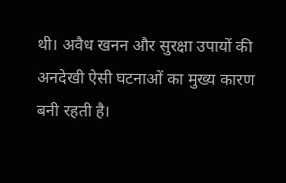थी। अवैध खनन और सुरक्षा उपायों की अनदेखी ऐसी घटनाओं का मुख्य कारण बनी रहती है।